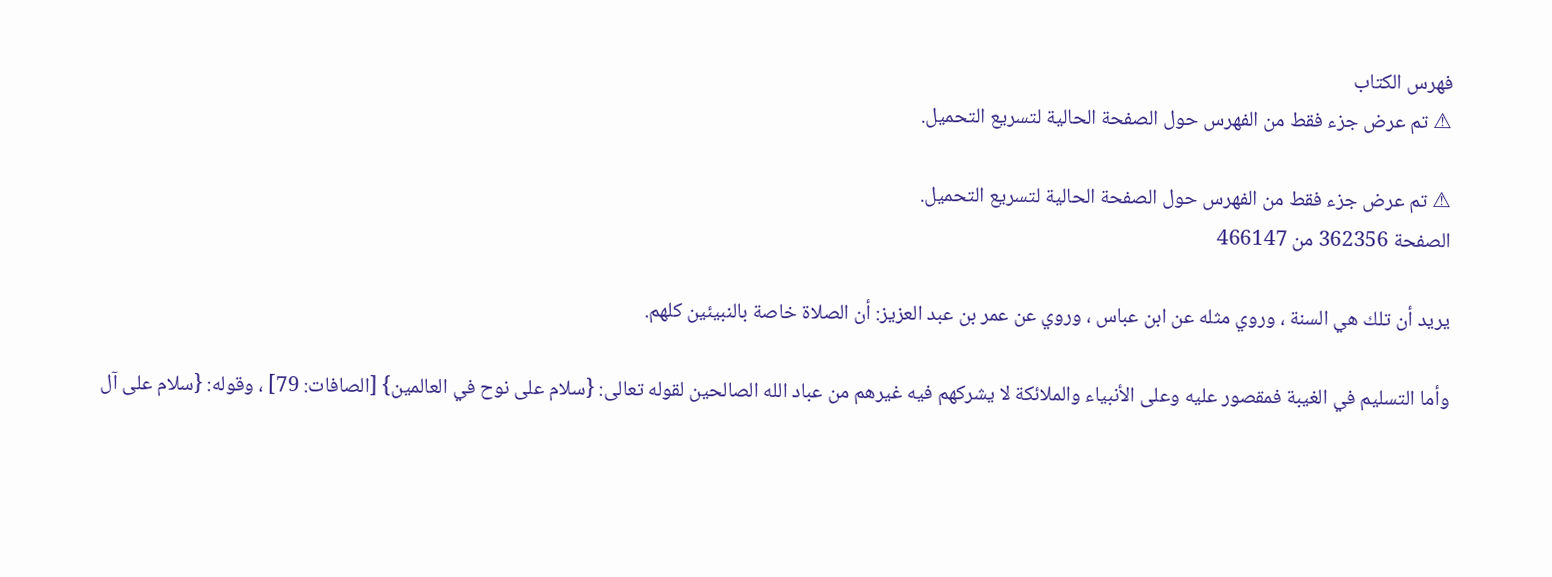فهرس الكتاب
⚠ تم عرض جزء فقط من الفهرس حول الصفحة الحالية لتسريع التحميل.

⚠ تم عرض جزء فقط من الفهرس حول الصفحة الحالية لتسريع التحميل.
الصفحة 362356 من 466147

يريد أن تلك هي السنة ، وروي مثله عن ابن عباس ، وروي عن عمر بن عبد العزيز: أن الصلاة خاصة بالنبيئين كلهم.

وأما التسليم في الغيبة فمقصور عليه وعلى الأنبياء والملائكة لا يشركهم فيه غيرهم من عباد الله الصالحين لقوله تعالى: {سلام على نوح في العالمين} [الصافات: 79] ، وقوله: {سلام على آل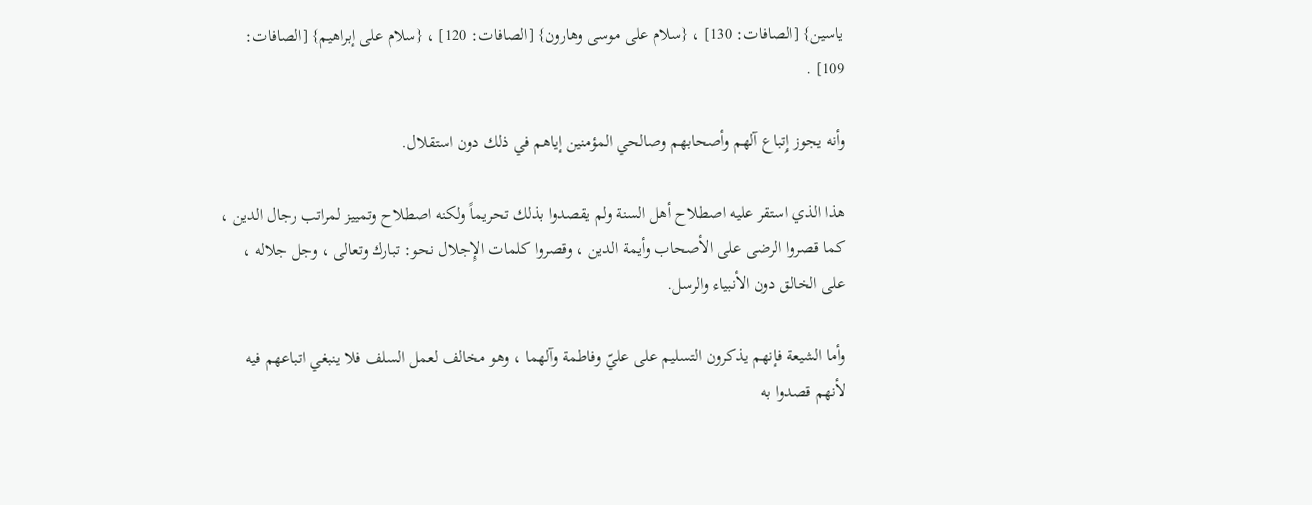ياسين} [الصافات: 130] ، {سلام على موسى وهارون} [الصافات: 120] ، {سلام على إبراهيم} [الصافات: 109] .

وأنه يجوز إِتباع آلهم وأصحابهم وصالحي المؤمنين إياهم في ذلك دون استقلال.

هذا الذي استقر عليه اصطلاح أهل السنة ولم يقصدوا بذلك تحريماً ولكنه اصطلاح وتمييز لمراتب رجال الدين ، كما قصروا الرضى على الأصحاب وأيمة الدين ، وقصروا كلمات الإِجلال نحو: تبارك وتعالى ، وجل جلاله ، على الخالق دون الأنبياء والرسل.

وأما الشيعة فإنهم يذكرون التسليم على عليّ وفاطمة وآلهما ، وهو مخالف لعمل السلف فلا ينبغي اتباعهم فيه لأنهم قصدوا به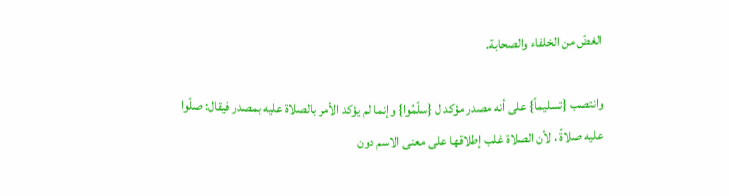الغضّ من الخلفاء والصحابة.

وانتصب {تسليماً} على أنه مصدر مؤكد ل {سلّمُوا} وإنما لم يؤكد الأمر بالصلاة عليه بمصدر فيقال: صلّوا عليه صلاةً ، لأن الصلاة غلب إطلاقها على معنى الاسم دون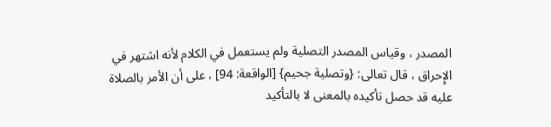المصدر ، وقياس المصدر التصلية ولم يستعمل في الكلام لأنه اشتهر في الإِحراق ، قال تعالى: {وتصلية جحيم} [الواقعة: 94] ، على أن الأمر بالصلاة عليه قد حصل تأكيده بالمعنى لا بالتأكيد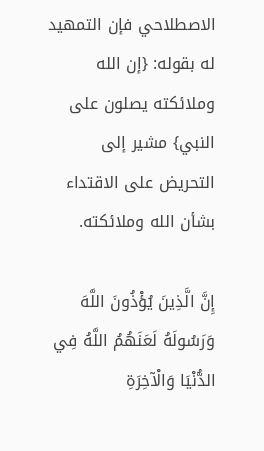الاصطلاحي فإن التمهيد له بقوله: {إن الله وملائكته يصلون على النبي} مشير إلى التحريض على الاقتداء بشأن الله وملائكته.

إِنَّ الَّذِينَ يُؤْذُونَ اللَّهَ وَرَسُولَهُ لَعَنَهُمُ اللَّهُ فِي الدُّنْيَا وَالْآخِرَةِ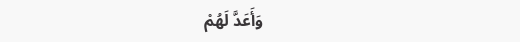وَأَعَدَّ لَهُمْ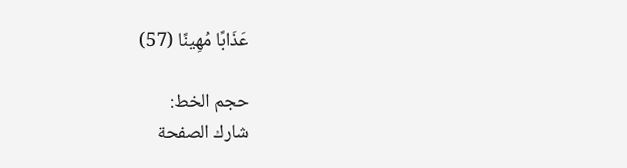عَذَابًا مُهِينًا (57)

حجم الخط:
شارك الصفحة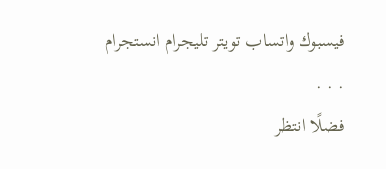فيسبوك واتساب تويتر تليجرام انستجرام
. . .
فضلًا انتظر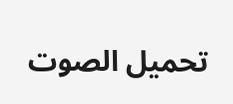تحميل الصوت